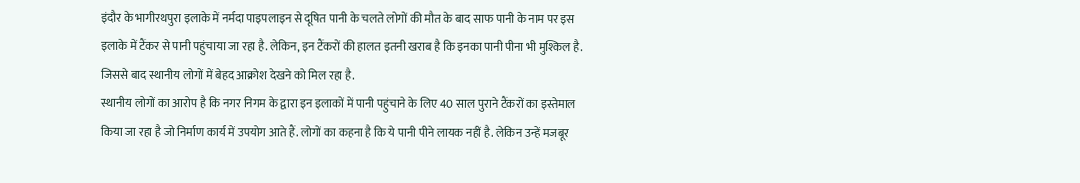इंदौर के भागीरथपुरा इलाके में नर्मदा पाइपलाइन से दूषित पानी के चलते लोगों की मौत के बाद साफ पानी के नाम पर इस इलाके में टैंकर से पानी पहुंचाया जा रहा है. लेकिन, इन टैंकरों की हालत इतनी खराब है कि इनका पानी पीना भी मुश्किल है. जिससे बाद स्थानीय लोगों में बेहद आक्रोश देखने को मिल रहा है.
स्थानीय लोगों का आरोप है कि नगर निगम के द्वारा इन इलाकों में पानी पहुंचाने के लिए 40 साल पुराने टैंकरों का इस्तेमाल किया जा रहा है जो निर्माण कार्य में उपयोग आते हैं. लोगों का कहना है कि ये पानी पीने लायक नहीं है. लेकिन उन्हें मजबूर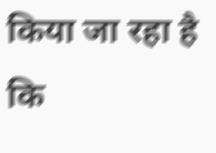किया जा रहा है कि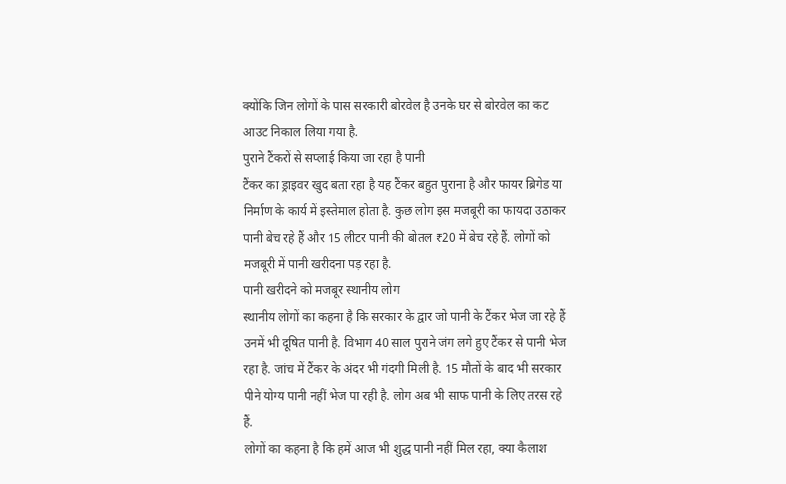क्योंकि जिन लोगों के पास सरकारी बोरवेल है उनके घर से बोरवेल का कट आउट निकाल लिया गया है.
पुराने टैंकरों से सप्लाई किया जा रहा है पानी
टैंकर का ड्राइवर खुद बता रहा है यह टैंकर बहुत पुराना है और फायर ब्रिगेड या निर्माण के कार्य में इस्तेमाल होता है. कुछ लोग इस मजबूरी का फायदा उठाकर पानी बेच रहे हैं और 15 लीटर पानी की बोतल ₹20 में बेच रहे हैं. लोगों को मजबूरी में पानी खरीदना पड़ रहा है.
पानी खरीदने को मजबूर स्थानीय लोग
स्थानीय लोगों का कहना है कि सरकार के द्वार जो पानी के टैंकर भेज जा रहे हैं उनमें भी दूषित पानी है. विभाग 40 साल पुराने जंग लगे हुए टैंकर से पानी भेज रहा है. जांच में टैंकर के अंदर भी गंदगी मिली है. 15 मौतों के बाद भी सरकार पीने योग्य पानी नहीं भेज पा रही है. लोग अब भी साफ पानी के लिए तरस रहे हैं.
लोगों का कहना है कि हमें आज भी शुद्ध पानी नहीं मिल रहा, क्या कैलाश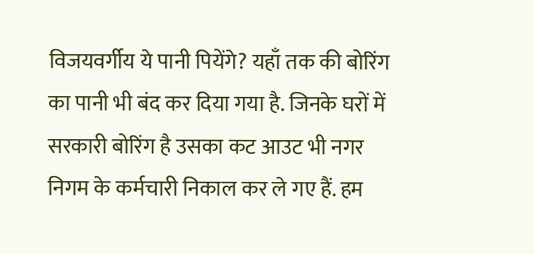विजयवर्गीय ये पानी पियेंगे? यहाँ तक की बोरिंग का पानी भी बंद कर दिया गया है. जिनके घरों में सरकारी बोरिंग है उसका कट आउट भी नगर निगम के कर्मचारी निकाल कर ले गए हैं. हम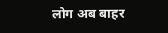लोग अब बाहर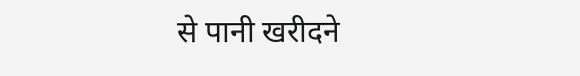से पानी खरीदने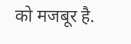को मजबूर है.